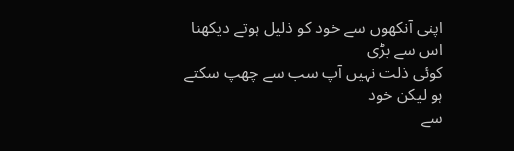اپنی آنکھوں سے خود کو ذلیل ہوتے دیکھنا اس سے بڑی
کوئی ذلت نہیں آپ سب سے چھپ سکتے ہو لیکن خود
سے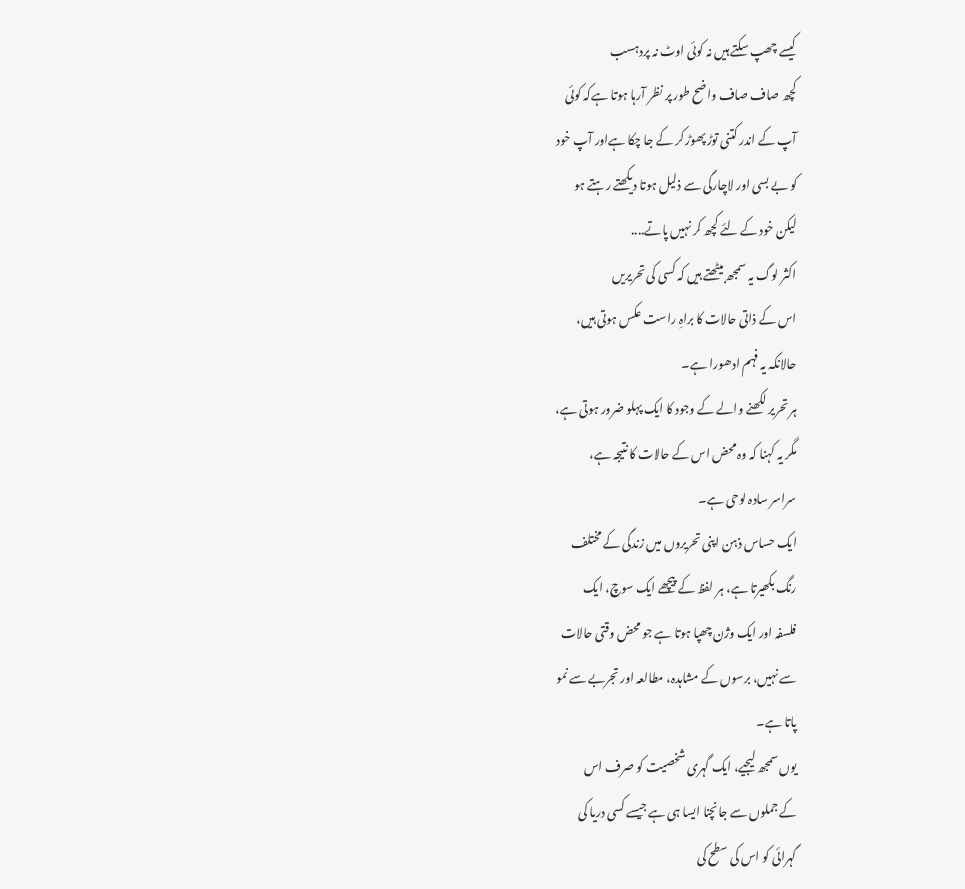کیسے چھپ سکتے ہیں نہ کوئی اوٹ نہ پردہسب
کچھ صاف صاف واضح طور پر نظر آرہا ہوتا ہےکہ کوئی
آپ کے اندر کتنی توڑ پھوڑ کر کے جا چکا ہےاور آپ خود
کو بے بسی اور لاچارگی سے ذلیل ہوتا دیکھتے رہتے ہو
لیکن خود کے لئے کچھ کر نہیں پاتے....
اکثر لوگ یہ سمجھ بیٹھتے ہیں کہ کسی کی تحریریں
اس کے ذاتی حالات کا براہِ راست عکس ہوتی ہیں،
حالانکہ یہ فہم ادھورا ہے۔
ہر تحریر لکھنے والے کے وجود کا ایک پہلو ضرور ہوتی ہے،
مگر یہ کہنا کہ وہ محض اس کے حالات کا نتیجہ ہے،
سراسر سادہ لوحی ہے۔
ایک حساس ذہن اپنی تحریروں میں زندگی کے مختلف
رنگ بکھیرتا ہے، ہر لفظ کے پیچھے ایک سوچ، ایک
فلسفہ اور ایک وژن چھپا ہوتا ہے جو محض وقتی حالات
سے نہیں، برسوں کے مشاہدہ، مطالعہ اور تجربے سے نمو
پاتا ہے۔
یوں سمجھ لیجیے، ایک گہری شخصیت کو صرف اس
کے جملوں سے جانچنا ایسا ہی ہے جیسے کسی دریا کی
گہرائی کو اس کی سطح کی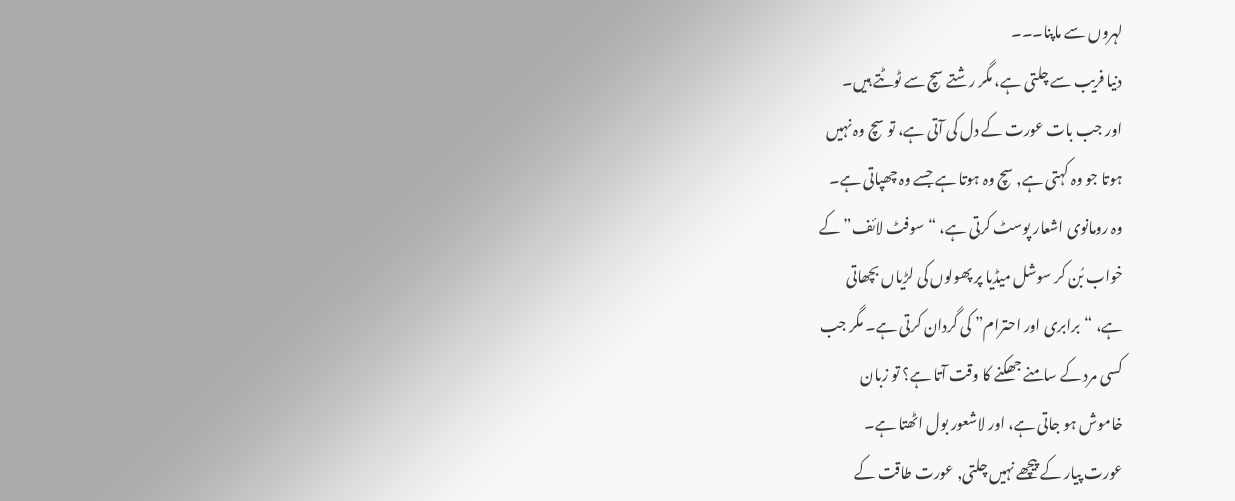لہروں سے ماپنا۔۔۔
دنیا فریب سے چلتی ہے، مگر رشتے سچ سے ٹوٹتے ہیں۔
اور جب بات عورت کے دل کی آتی ہے، تو سچ وہ نہیں
ہوتا جو وہ کہتی ہے, سچ وہ ہوتا ہے جسے وہ چھپاتی ہے۔
وہ رومانوی اشعار پوسٹ کرتی ہے، “سوفٹ لائف” کے
خواب بُن کر سوشل میڈیا پر پھولوں کی لڑیاں بچھاتی
ہے، “برابری اور احترام” کی گردان کرتی ہے۔ مگر جب
کسی مرد کے سامنے جھکنے کا وقت آتا ہے؟ تو زبان
خاموش ہو جاتی ہے، اور لاشعور بول اٹھتا ہے۔
عورت پیار کے پیچھے نہیں چلتی, عورت طاقت کے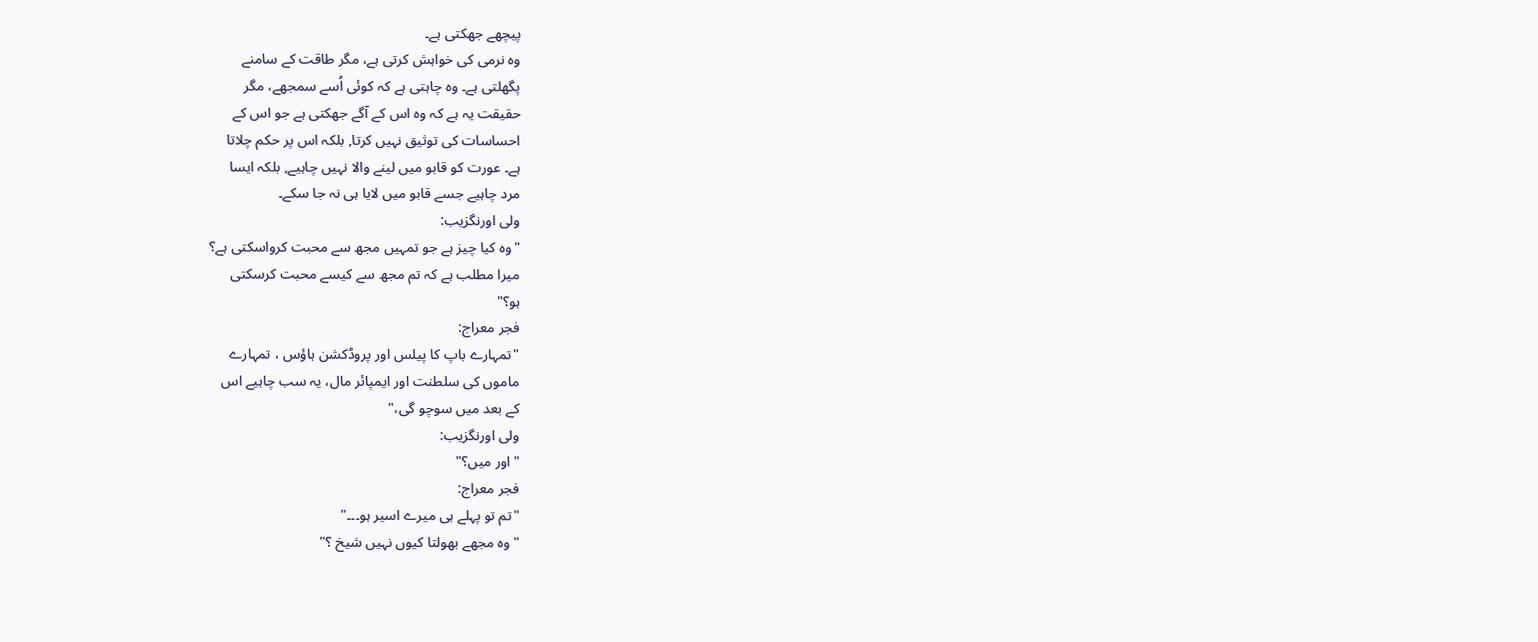پیچھے جھکتی ہے۔
وہ نرمی کی خواہش کرتی ہے، مگر طاقت کے سامنے
پگھلتی ہے۔ وہ چاہتی ہے کہ کوئی اُسے سمجھے، مگر
حقیقت یہ ہے کہ وہ اس کے آگے جھکتی ہے جو اس کے
احساسات کی توثیق نہیں کرتا, بلکہ اس پر حکم چلاتا
ہے۔ عورت کو قابو میں لینے والا نہیں چاہیے, بلکہ ایسا
مرد چاہیے جسے قابو میں لایا ہی نہ جا سکے۔
ولی اورنگزیب:
"وہ کیا چیز ہے جو تمہیں مجھ سے محبت کرواسکتی ہے؟
میرا مطلب ہے کہ تم مجھ سے کیسے محبت کرسکتی
ہو؟"
فجر معراج:
"تمہارے باپ کا پیلس اور پروڈکشن ہاؤس ، تمہارے
ماموں کی سلطنت اور ایمپائر مال، یہ سب چاہیے اس
کے بعد میں سوچو گی،"
ولی اورنگزیب:
"اور میں؟"
فجر معراج:
"تم تو پہلے ہی میرے اسیر ہو۔۔۔"
"وہ مجھے بھولتا کیوں نہیں شیخ ؟"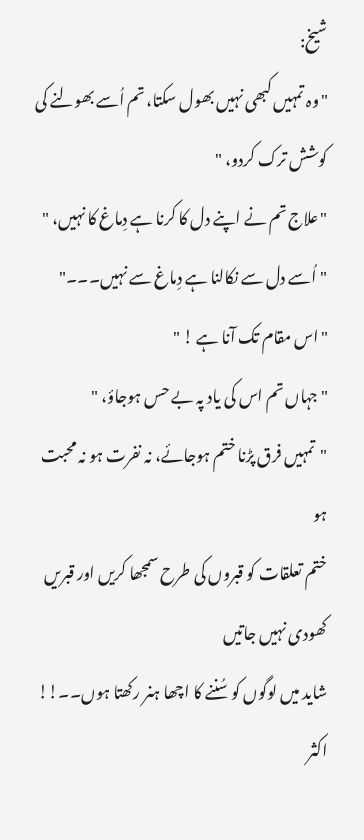شیخ:
"وہ تمہیں کبھی نہیں بھول سکتا، تم اُسے بھولنے کی
کوشش ترک کردو، "
"علاج تم نے اپنے دل کا کرنا ہے دِماغ کا نہیں، "
"اُسے دل سے نکالنا ہے دِماغ سے نہیں۔۔۔"
"اس مقام تک آنا ہے ! "
"جہاں تم اس کی یاد پہ بے حس ہوجاؤ، "
"تمہیں فرق پڑنا ختم ہوجائے، نہ نفرت ہو نہ محبت
ہو
ختم تعلقات کو قبروں کی طرح سمجھا کریں اور قبریں
کھودی نہیں جاتیں
شاید میں لوگوں کو سُننے کا اچھا ہنر رکھتا ہوں۔۔!!
اکثر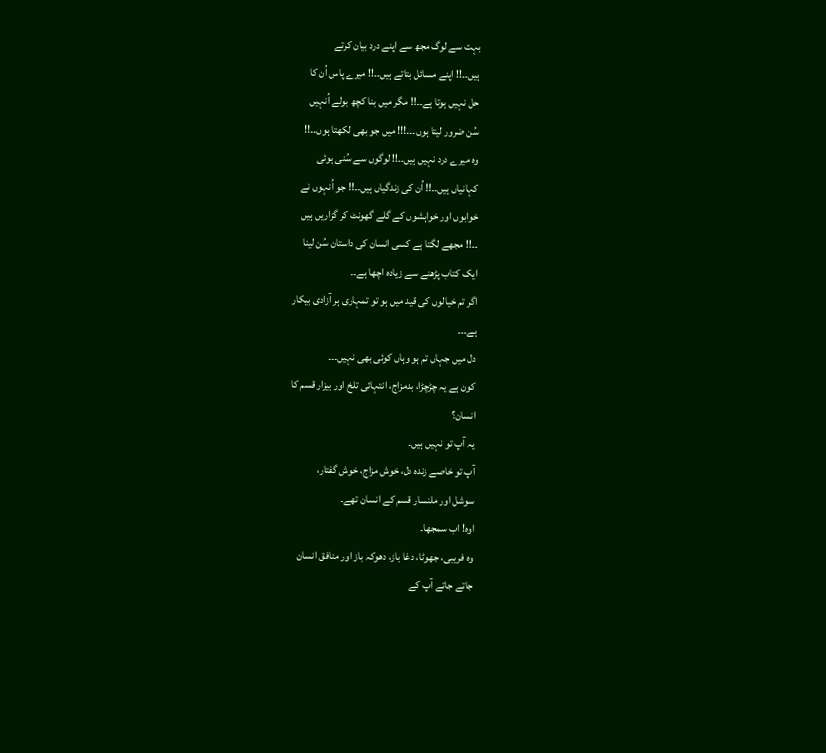بہت سے لوگ مجھ سے اپنے درد بیان کرتے
ہیں۔۔!! اپنے مسائل بتاتے ہیں۔۔!! میرے پاس اُن کا
حل نہیں ہوتا ہے۔۔!! مگر میں بنا کچھ بولے اُنہیں
سُن ضرور لیتا ہوں۔۔۔!!! میں جو بھی لکھتا ہوں۔۔!!
وہ میرے درد نہیں ہیں۔۔!! لوگوں سے سُنی ہوئی
کہانیاں ہیں۔۔!! اُن کی زندگیاں ہیں۔۔!! جو اُنہوں نے
خوابوں اور خواہشوں کے گلے گھونٹ کر گزاریں ہیں
۔۔!! مجھے لگتا ہے کسی انسان کی داستان سُن لینا
ایک کتاب پڑھنے سے زیادہ اچھا ہے۔۔
اگر تم خیالوں کی قید میں ہو تو تمہاری ہر آزادی بیکار
ہے۔۔۔
دل میں جہاں تم ہو وہاں کوئی بھی نہیں۔۔۔
کون ہے یہ چڑچڑا، بدمزاج، انتہائی تلخ اور بیزار قسم کا
انسان؟
یہ آپ تو نہیں ہیں۔
آپ تو خاصے زندہ دل، خوش مزاج، خوش گفتار،
سوشل اور ملنسار قسم کے انسان تھے۔
اوہ! اب سمجھا۔
وہ فریبی، جھوٹا، دغا باز، دھوکہ باز اور منافق انسان
جاتے جاتے آپ کے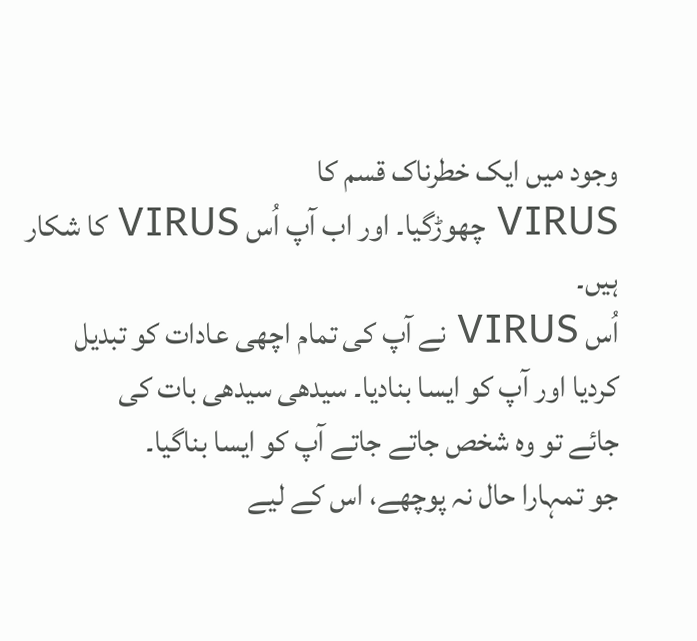وجود میں ایک خطرناک قسم کا
VIRUS چھوڑگیا۔ اور اب آپ اُس VIRUS کا شکار ہیں۔
اُس VIRUS نے آپ کی تمام اچھی عادات کو تبدیل
کردیا اور آپ کو ایسا بنادیا۔ سیدھی سیدھی بات کی
جائے تو وہ شخص جاتے جاتے آپ کو ایسا بناگیا۔
جو تمہارا حال نہ پوچھے، اس کے لیے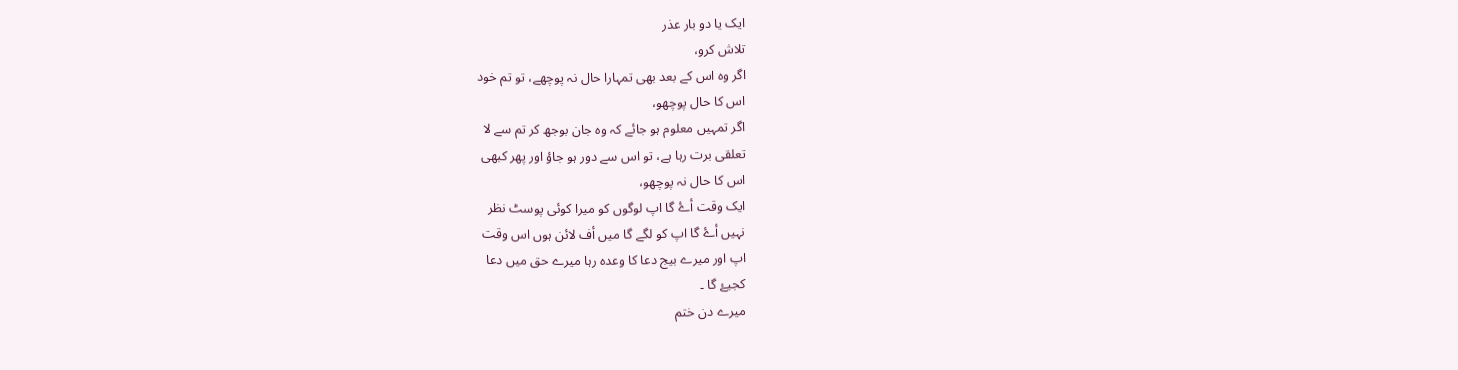ایک یا دو بار عذر
تلاش کرو،
اگر وہ اس کے بعد بھی تمہارا حال نہ پوچھے، تو تم خود
اس کا حال پوچھو،
اگر تمہیں معلوم ہو جائے کہ وہ جان بوجھ کر تم سے لا
تعلقی برت رہا ہے، تو اس سے دور ہو جاؤ اور پھر کبھی
اس کا حال نہ پوچھو،
ایک وقت أۓ گا اپ لوگوں کو میرا کوئی پوسٹ نظر
نہیں أۓ گا اپ کو لگے گا میں أف لائن ہوں اس وقت
اپ اور میرے بیج دعا کا وعدہ رہا میرے حق میں دعا
کجیۓ گا ۔
میرے دن ختم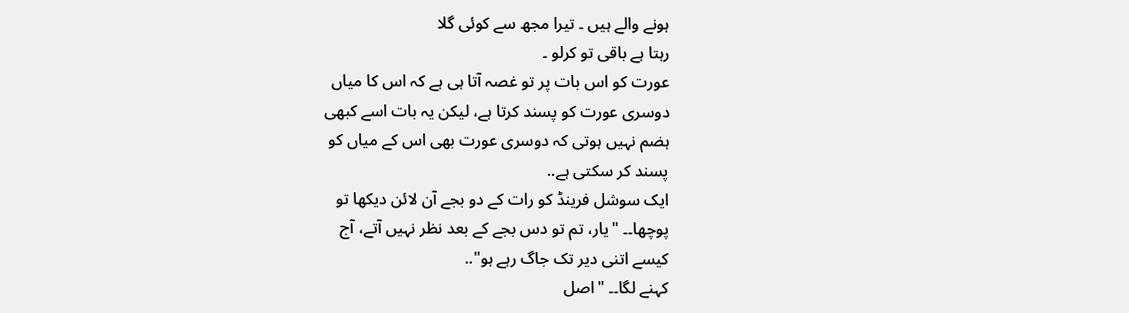ہونے والے ہیں ۔ تیرا مجھ سے کوئی گلا
رہتا ہے باقی تو کرلو ۔
عورت کو اس بات پر تو غصہ آتا ہی ہے کہ اس کا میاں
دوسری عورت کو پسند کرتا ہے، لیکن یہ بات اسے کبھی
ہضم نہیں ہوتی کہ دوسری عورت بھی اس کے میاں کو
پسند کر سکتی ہے..
ایک سوشل فرینڈ کو رات کے دو بجے آن لائن دیکھا تو
پوچھا۔۔ "یار، تم تو دس بجے کے بعد نظر نہیں آتے، آج
کیسے اتنی دیر تک جاگ رہے ہو"..
کہنے لگا۔۔ "اصل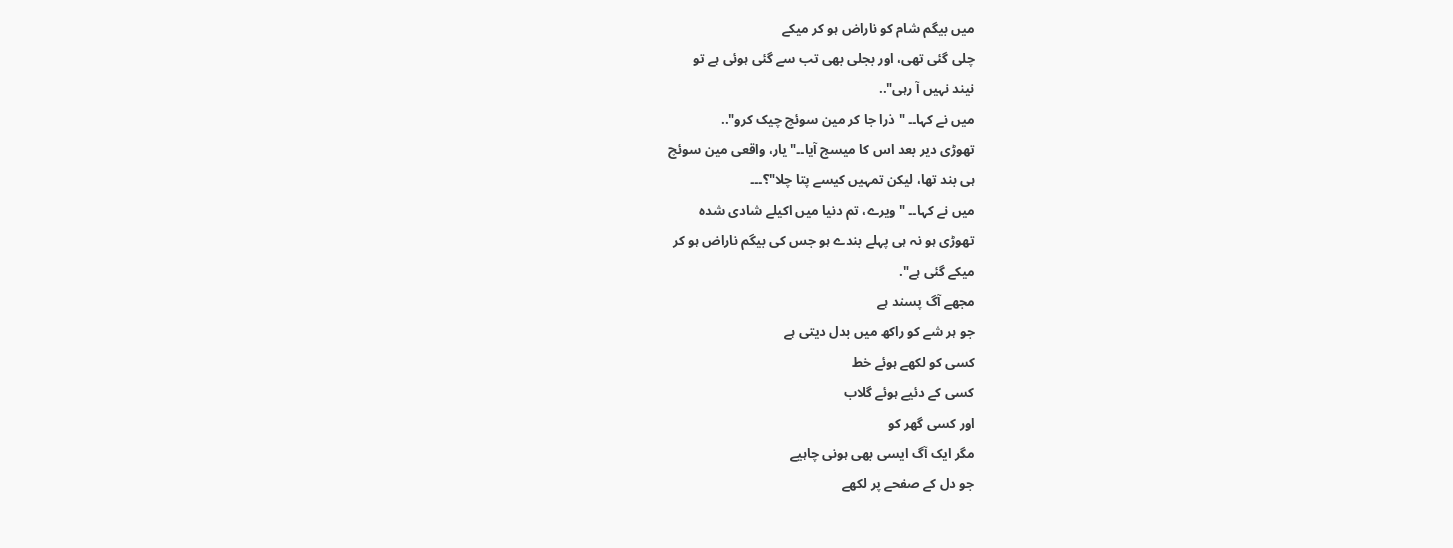میں بیگم شام کو ناراض ہو کر میکے
چلی گئی تھی، اور بجلی بھی تب سے گئی ہوئی ہے تو
نیند نہیں آ رہی"..
میں نے کہا۔۔ "ذرا جا کر مین سوئچ چیک کرو"..
تھوڑی دیر بعد اس کا میسج آیا۔۔"یار، واقعی مین سوئچ
ہی بند تھا، لیکن تمہیں کیسے پتا چلا"؟۔۔۔
میں نے کہا۔۔ "ویرے، تم دنیا میں اکیلے شادی شدہ
تھوڑی ہو نہ ہی پہلے بندے ہو جس کی بیگم ناراض ہو کر
میکے گئی ہے".
مجھے آگ پسند ہے
جو ہر شے کو راکھ میں بدل دیتی ہے
کسی کو لکھے ہوئے خط
کسی کے دئیے ہوئے گلاب
اور کسی گھر کو
مگر ایک آگ ایسی بھی ہونی چاہیے
جو دل کے صفحے پر لکھے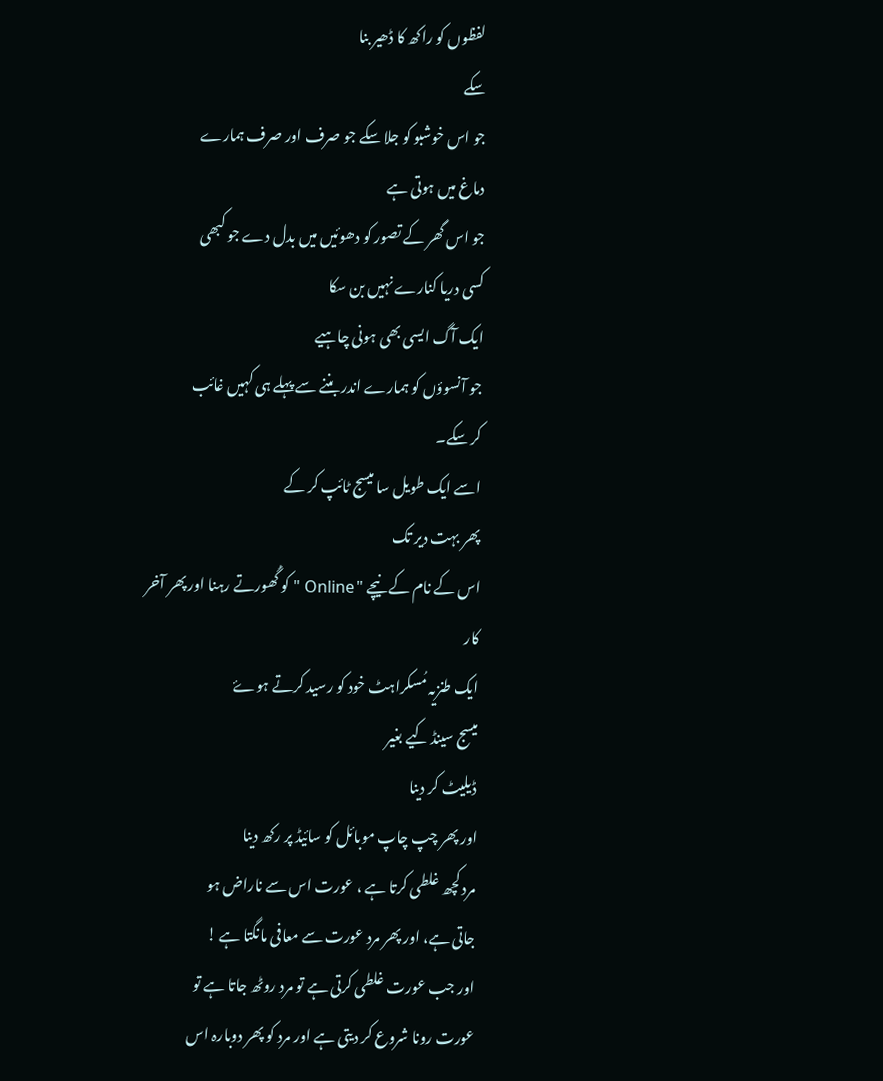لفظوں کو راکھ کا ڈھیر بنا
سکے
جو اس خوشبو کو جلا سکے جو صرف اور صرف ہمارے
دماغ میں ہوتی ہے
جو اس گھر کے تصور کو دھوئیں میں بدل دے جو کبھی
کسی دریا کنارے نہیں بن سکا
ایک آگ ایسی بھی ہونی چاہیے
جو آنسوؤں کو ہمارے اندر بننے سے پہلے ہی کہیں غائب
کر سکے۔
اسے ایک طویل سا میسج ٹائپ کر کے
پھر بہت دیر تک
اس کے نام کے نیچے " Online " کو گُھورتے رہنا اور پھر آخر
کار
ایک طنزیہ مُسکراہٹ خود کو رسید کرتے ہوۓ
میسج سینڈ کیے بغیر
ڈیلیٹ کر دینا
اور پھر چپ چاپ موبائل کو سائیڈ پر رکھ دینا
مرد کچھ غلطی کرتا ہے ، عورت اس سے ناراض ہو
جاتی ہے، اور پھر مرد عورت سے معافی مانگتا ہے !
اور جب عورت غلطی کرتی ہے تو مرد روٹھ جاتا ہے تو
عورت رونا شروع کر دیتی ہے اور مرد کو پھر دوبارہ اس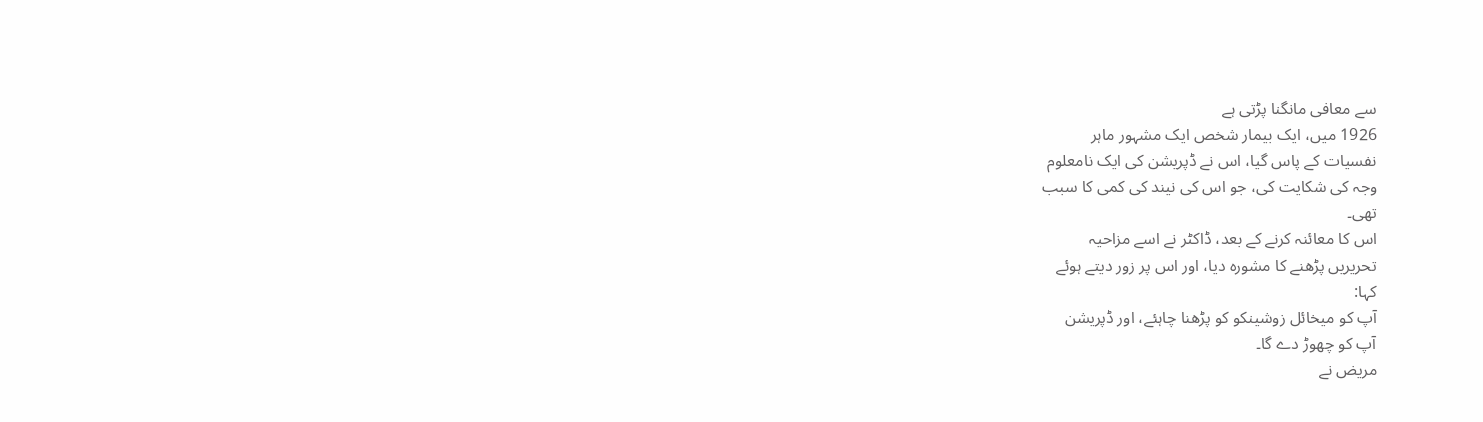سے معافی مانگنا پڑتی ہے
1926 میں، ایک بیمار شخص ایک مشہور ماہر
نفسیات کے پاس گیا، اس نے ڈپریشن کی ایک نامعلوم
وجہ کی شکایت کی، جو اس کی نیند کی کمی کا سبب
تھی۔
اس کا معائنہ کرنے کے بعد، ڈاکٹر نے اسے مزاحیہ
تحریریں پڑھنے کا مشورہ دیا، اور اس پر زور دیتے ہوئے
کہا:
آپ کو میخائل زوشینکو کو پڑھنا چاہئے، اور ڈپریشن
آپ کو چھوڑ دے گا۔
مریض نے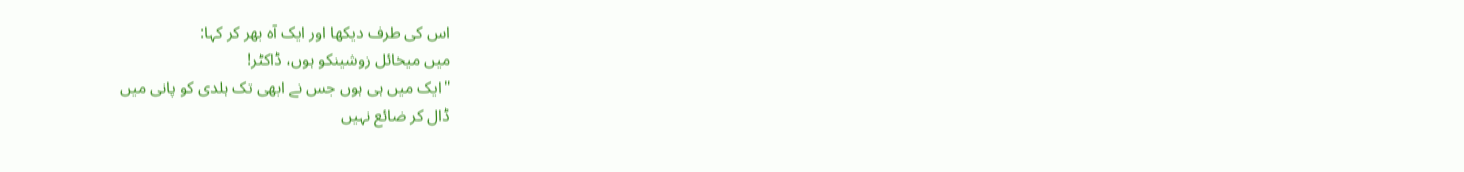اس کی طرف دیکھا اور ایک آہ بھر کر کہا:
میں میخائل زوشینکو ہوں، ڈاکٹر!
"ایک میں ہی ہوں جس نے ابھی تک ہلدی کو پانی میں
ڈال کر ضائع نہیں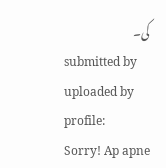کی۔
submitted by
uploaded by
profile:
Sorry! Ap apne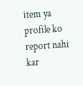item ya profile ko report nahi kar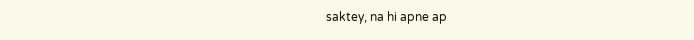saktey, na hi apne ap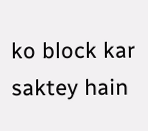ko block kar saktey hain